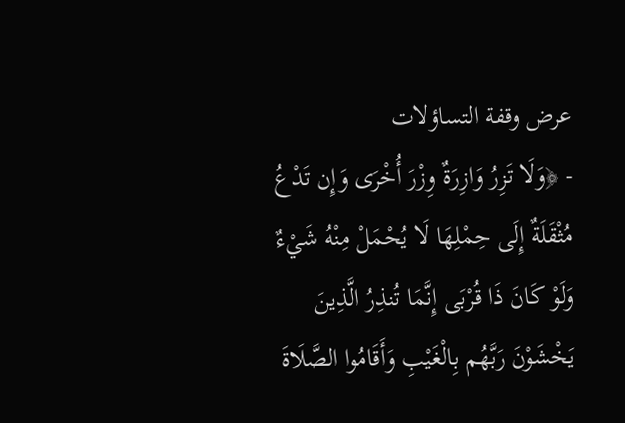عرض وقفة التساؤلات
- ﴿وَلَا تَزِرُ وَازِرَةٌ وِزْرَ أُخْرَى وَإِن تَدْعُ مُثْقَلَةٌ إِلَى حِمْلِهَا لَا يُحْمَلْ مِنْهُ شَيْءٌ وَلَوْ كَانَ ذَا قُرْبَى إِنَّمَا تُنذِرُ الَّذِينَ يَخْشَوْنَ رَبَّهُم بِالْغَيْبِ وَأَقَامُوا الصَّلَاةَ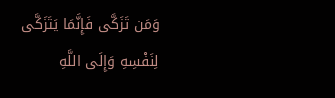وَمَن تَزَكَّى فَإِنَّمَا يَتَزَكَّى لِنَفْسِهِ وَإِلَى اللَّهِ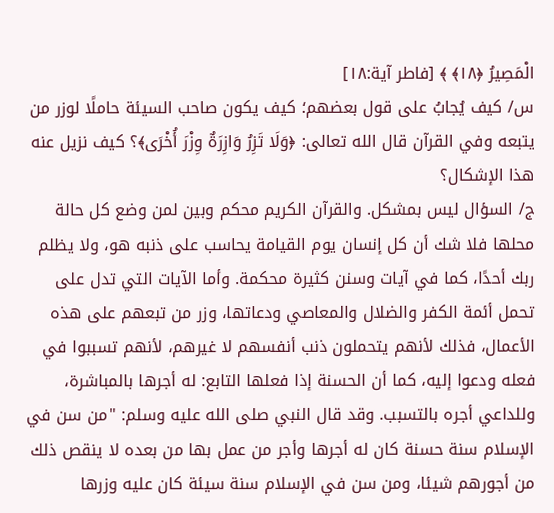الْمَصِيرُ ﴿١٨﴾ ﴾ [فاطر آية:١٨]
س/ كيف يُجابُ على قول بعضهم؛ كيف يكون صاحب السيئة حاملًا لوزر من يتبعه وفي القرآن قال الله تعالى: ﴿وَلَا تَزِرُ وَازِرَةٌ وِزْرَ أُخْرَى﴾؟ كيف نزيل عنه هذا الإشكال؟
ج/ السؤال ليس بمشكل. والقرآن الكريم محكم وبين لمن وضع كل حالة محلها فلا شك أن كل إنسان يوم القيامة يحاسب على ذنبه هو، ولا يظلم ربك أحدًا، كما في آيات وسنن كثيرة محكمة. وأما الآيات التي تدل على تحمل أئمة الكفر والضلال والمعاصي ودعاتها، وزر من تبعهم على هذه الأعمال، فذلك لأنهم يتحملون ذنب أنفسهم لا غيرهم، لأنهم تسببوا في فعله ودعوا إليه، كما أن الحسنة إذا فعلها التابع: له أجرها بالمباشرة، وللداعي أجره بالتسبب. وقد قال النبي صلى الله عليه وسلم: "من سن في الإسلام سنة حسنة كان له أجرها وأجر من عمل بها من بعده لا ينقص ذلك من أجورهم شيئا، ومن سن في الإسلام سنة سيئة كان عليه وزرها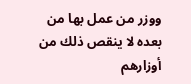ووزر من عمل بها من بعده لا ينقص ذلك من أوزارهم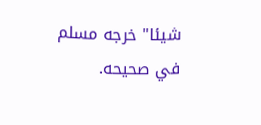شيئا" خرجه مسلم في صحيحه.